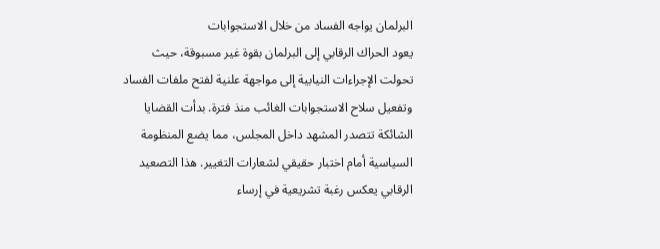البرلمان يواجه الفساد من خلال الاستجوابات
يعود الحراك الرقابي إلى البرلمان بقوة غير مسبوقة، حيث تحولت الإجراءات النيابية إلى مواجهة علنية لفتح ملفات الفساد وتفعيل سلاح الاستجوابات الغائب منذ فترة. بدأت القضايا الشائكة تتصدر المشهد داخل المجلس، مما يضع المنظومة السياسية أمام اختبار حقيقي لشعارات التغيير. هذا التصعيد الرقابي يعكس رغبة تشريعية في إرساء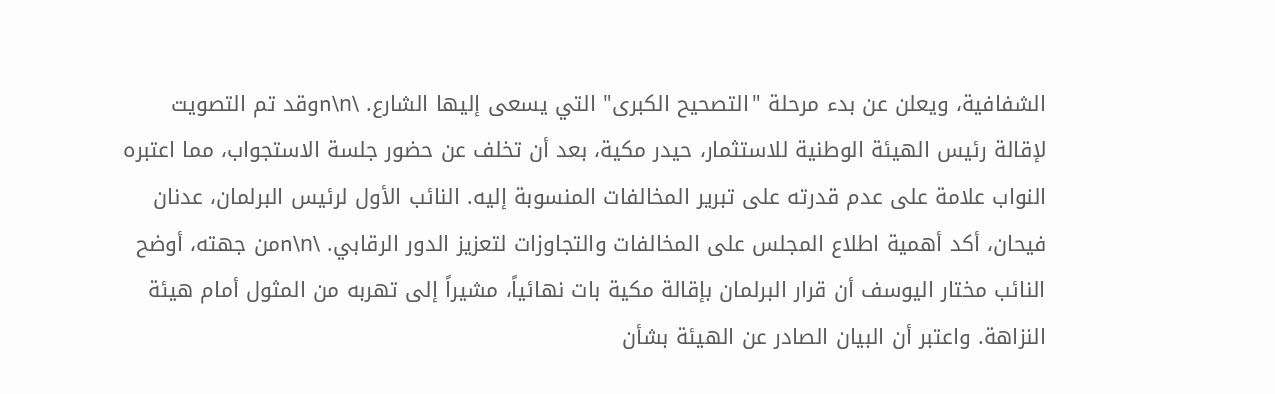الشفافية، ويعلن عن بدء مرحلة "التصحيح الكبرى" التي يسعى إليها الشارع. \n\nوقد تم التصويت لإقالة رئيس الهيئة الوطنية للاستثمار، حيدر مكية، بعد أن تخلف عن حضور جلسة الاستجواب، مما اعتبره النواب علامة على عدم قدرته على تبرير المخالفات المنسوبة إليه. النائب الأول لرئيس البرلمان، عدنان فيحان، أكد أهمية اطلاع المجلس على المخالفات والتجاوزات لتعزيز الدور الرقابي. \n\nمن جهته، أوضح النائب مختار اليوسف أن قرار البرلمان بإقالة مكية بات نهائياً، مشيراً إلى تهربه من المثول أمام هيئة النزاهة. واعتبر أن البيان الصادر عن الهيئة بشأن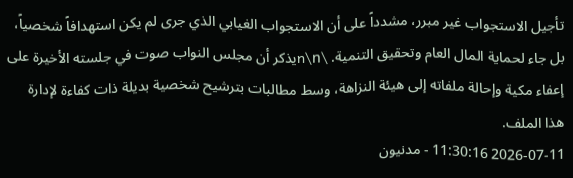تأجيل الاستجواب غير مبرر، مشدداً على أن الاستجواب الغيابي الذي جرى لم يكن استهدافاً شخصياً، بل جاء لحماية المال العام وتحقيق التنمية. \n\nيذكر أن مجلس النواب صوت في جلسته الأخيرة على إعفاء مكية وإحالة ملفاته إلى هيئة النزاهة، وسط مطالبات بترشيح شخصية بديلة ذات كفاءة لإدارة هذا الملف.
2026-07-11 11:30:16 - مدنيون